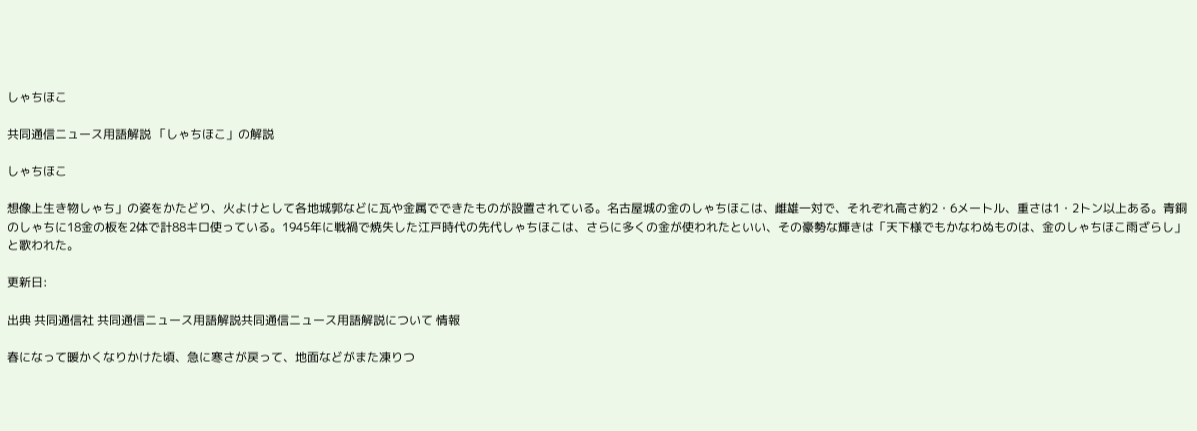しゃちほこ

共同通信ニュース用語解説 「しゃちほこ」の解説

しゃちほこ

想像上生き物しゃち」の姿をかたどり、火よけとして各地城郭などに瓦や金属でできたものが設置されている。名古屋城の金のしゃちほこは、雌雄一対で、それぞれ高さ約2・6メートル、重さは1・2トン以上ある。青銅のしゃちに18金の板を2体で計88キロ使っている。1945年に戦禍で焼失した江戸時代の先代しゃちほこは、さらに多くの金が使われたといい、その豪勢な輝きは「天下様でもかなわぬものは、金のしゃちほこ雨ざらし」と歌われた。

更新日:

出典 共同通信社 共同通信ニュース用語解説共同通信ニュース用語解説について 情報

春になって暖かくなりかけた頃、急に寒さが戻って、地面などがまた凍りつ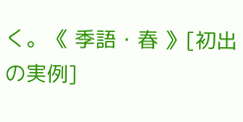く。《 季語・春 》[初出の実例]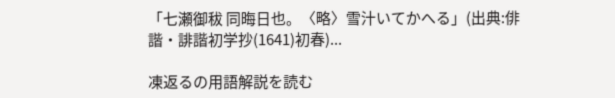「七瀬御秡 同晦日也。〈略〉雪汁いてかへる」(出典:俳諧・誹諧初学抄(1641)初春)...

凍返るの用語解説を読む